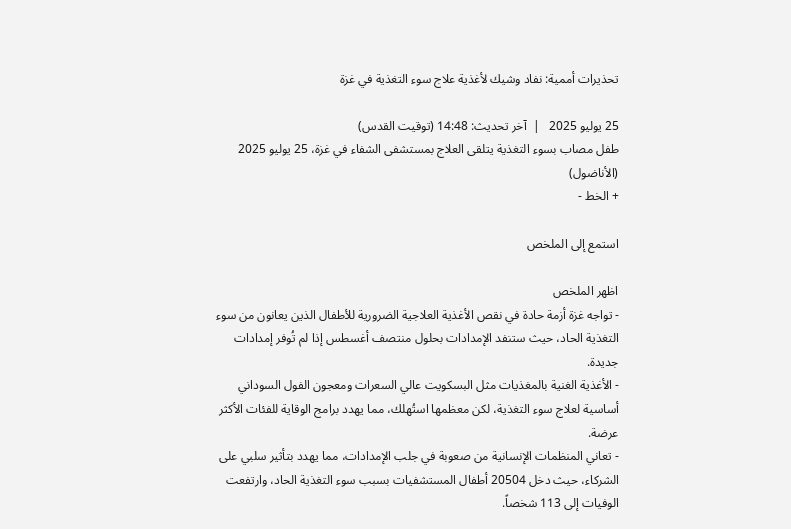تحذيرات أممية: نفاد وشيك لأغذية علاج سوء التغذية في غزة

25 يوليو 2025   |  آخر تحديث: 14:48 (توقيت القدس)
طفل مصاب بسوء التغذية يتلقى العلاج بمستشفى الشفاء في غزة، 25 يوليو 2025 (الأناضول)
+ الخط -

استمع إلى الملخص

اظهر الملخص
- تواجه غزة أزمة حادة في نقص الأغذية العلاجية الضرورية للأطفال الذين يعانون من سوء التغذية الحاد، حيث ستنفد الإمدادات بحلول منتصف أغسطس إذا لم تُوفر إمدادات جديدة.
- الأغذية الغنية بالمغذيات مثل البسكويت عالي السعرات ومعجون الفول السوداني أساسية لعلاج سوء التغذية، لكن معظمها استُهلك، مما يهدد برامج الوقاية للفئات الأكثر عرضة.
- تعاني المنظمات الإنسانية من صعوبة في جلب الإمدادات، مما يهدد بتأثير سلبي على الشركاء، حيث دخل 20504 أطفال المستشفيات بسبب سوء التغذية الحاد، وارتفعت الوفيات إلى 113 شخصاً.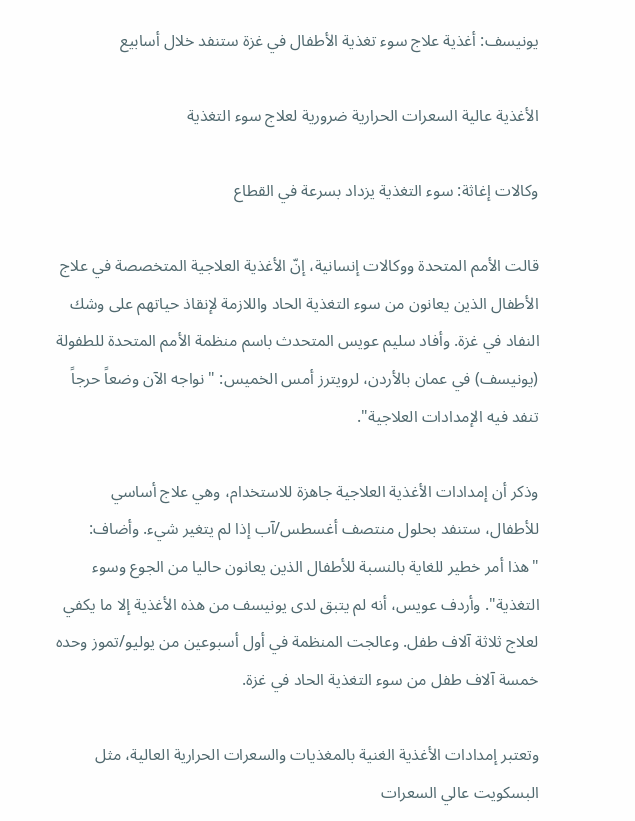يونيسف: أغذية علاج سوء تغذية الأطفال في غزة ستنفد خلال أسابيع

الأغذية عالية السعرات الحرارية ضرورية لعلاج سوء التغذية

وكالات إغاثة: سوء التغذية يزداد بسرعة في القطاع

قالت الأمم المتحدة ووكالات إنسانية، إنّ الأغذية العلاجية المتخصصة في علاج الأطفال الذين يعانون من سوء التغذية الحاد واللازمة لإنقاذ حياتهم على وشك النفاد في غزة. وأفاد سليم عويس المتحدث باسم منظمة الأمم المتحدة للطفولة (يونيسف) في عمان بالأردن، لرويترز أمس الخميس: "نواجه الآن وضعاً حرجاً تنفد فيه الإمدادات العلاجية".

وذكر أن إمدادات الأغذية العلاجية جاهزة للاستخدام، وهي علاج أساسي للأطفال، ستنفد بحلول منتصف أغسطس/آب إذا لم يتغير شيء. وأضاف: "هذا أمر خطير للغاية بالنسبة للأطفال الذين يعانون حاليا من الجوع وسوء التغذية". وأردف عويس، أنه لم يتبق لدى يونيسف من هذه الأغذية إلا ما يكفي لعلاج ثلاثة آلاف طفل. وعالجت المنظمة في أول أسبوعين من يوليو/تموز وحده خمسة آلاف طفل من سوء التغذية الحاد في غزة.

وتعتبر إمدادات الأغذية الغنية بالمغذيات والسعرات الحرارية العالية، مثل البسكويت عالي السعرات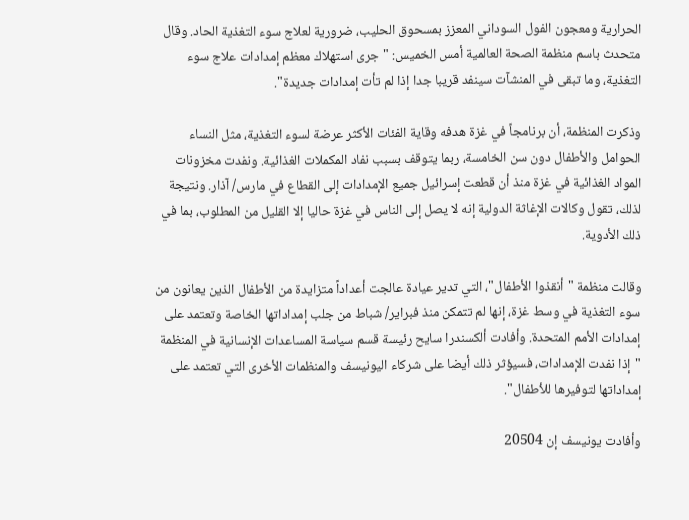الحرارية ومعجون الفول السوداني المعزز بمسحوق الحليب، ضرورية لعلاج سوء التغذية الحاد. وقال متحدث باسم منظمة الصحة العالمية أمس الخميس: "جرى استهلاك معظم إمدادات علاج سوء التغذية، وما تبقى في المنشآت سينفد قريبا جدا إذا لم تأت إمدادات جديدة".

وذكرت المنظمة، أن برنامجاً في غزة هدفه وقاية الفئات الأكثر عرضة لسوء التغذية، مثل النساء الحوامل والأطفال دون سن الخامسة، ربما يتوقف بسبب نفاد المكملات الغذائية. ونفدت مخزونات المواد الغذائية في غزة منذ أن قطعت إسرائيل جميع الإمدادات إلى القطاع في مارس/ آذار. ونتيجة لذلك، تقول وكالات الإغاثة الدولية إنه لا يصل إلى الناس في غزة حاليا إلا القليل من المطلوب، بما في ذلك الأدوية.

وقالت منظمة "أنقذوا الأطفال"، التي تدير عيادة عالجت أعداداً متزايدة من الأطفال الذين يعانون من سوء التغذية في وسط غزة، إنها لم تتمكن منذ فبراير/ شباط من جلب إمداداتها الخاصة وتعتمد على إمدادات الأمم المتحدة. وأفادت ألكسندرا سايح رئيسة قسم سياسة المساعدات الإنسانية في المنظمة "إذا نفدت الإمدادات، فسيؤثر ذلك أيضا على شركاء اليونيسف والمنظمات الأخرى التي تعتمد على إمداداتها لتوفيرها للأطفال".

وأفادت يونيسف إن 20504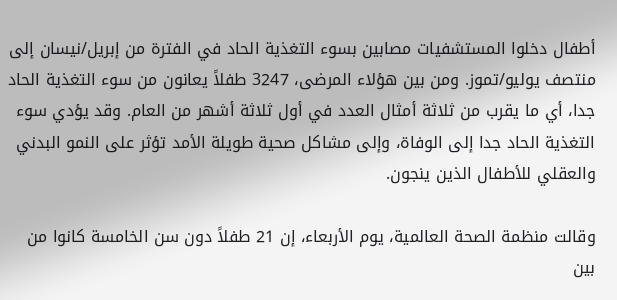أطفال دخلوا المستشفيات مصابين بسوء التغذية الحاد في الفترة من إبريل/نيسان إلى منتصف يوليو/تموز. ومن بين هؤلاء المرضى، 3247 طفلاً يعانون من سوء التغذية الحاد جدا، أي ما يقرب من ثلاثة أمثال العدد في أول ثلاثة أشهر من العام. وقد يؤدي سوء التغذية الحاد جدا إلى الوفاة، وإلى مشاكل صحية طويلة الأمد تؤثر على النمو البدني والعقلي للأطفال الذين ينجون.

وقالت منظمة الصحة العالمية، يوم الأربعاء، إن 21 طفلاً دون سن الخامسة كانوا من بين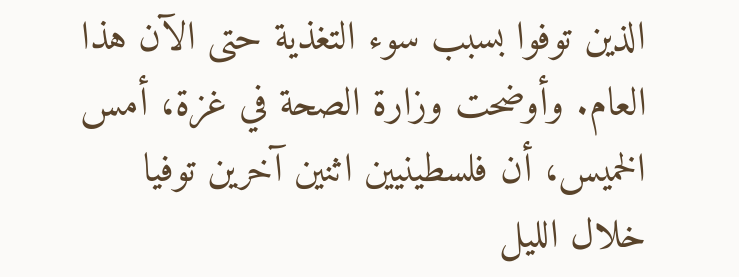الذين توفوا بسبب سوء التغذية حتى الآن هذا العام. وأوضحت وزارة الصحة في غزة، أمس الخميس، أن فلسطينيين اثنين آخرين توفيا خلال الليل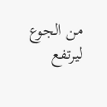من الجوع ليرتفع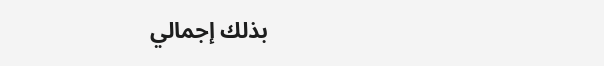بذلك إجمالي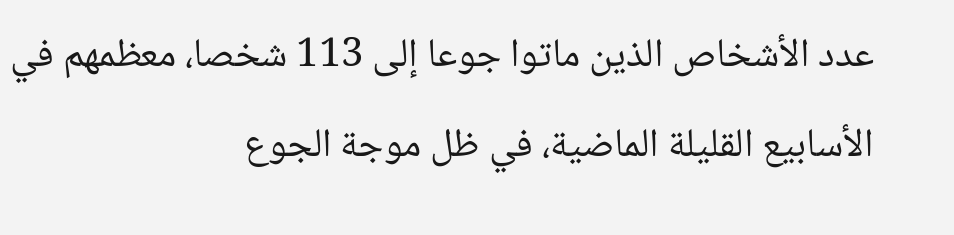عدد الأشخاص الذين ماتوا جوعا إلى 113 شخصا، معظمهم في الأسابيع القليلة الماضية، في ظل موجة الجوع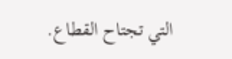التي تجتاح القطاع.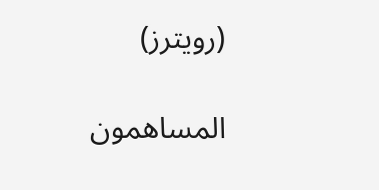(رويترز)

المساهمون